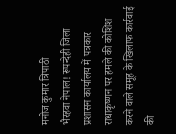मनोज कुमार त्रिपाठी
भैरहवा नेपाल! रूपन्देही जिला प्रशासन कार्यालय में पत्रकार राधाकृष्णन पर हमले की कोशिश करने वाले समूह के खिलाफ कार्रवाई की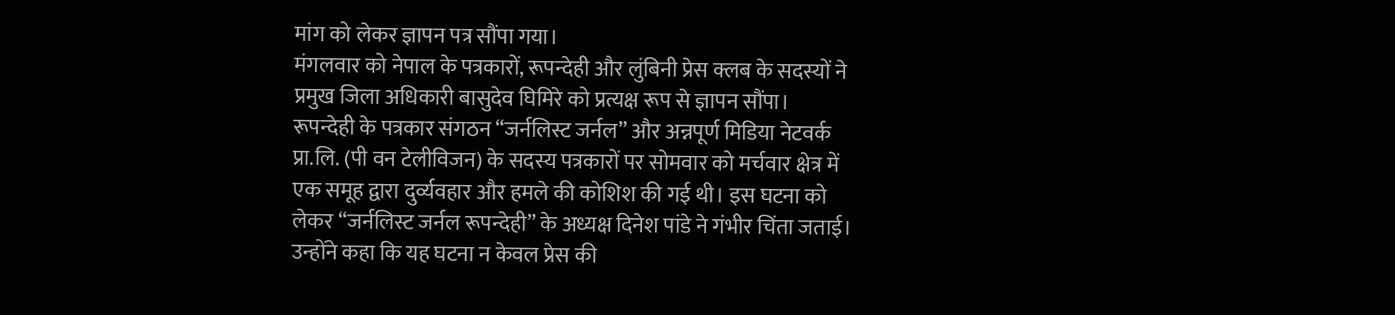मांग को लेकर ज्ञापन पत्र सौंपा गया।
मंगलवार को नेपाल के पत्रकारों, रूपन्देही और लुंबिनी प्रेस क्लब के सदस्यों ने प्रमुख जिला अधिकारी बासुदेव घिमिरे को प्रत्यक्ष रूप से ज्ञापन सौंपा।
रूपन्देही के पत्रकार संगठन “जर्नलिस्ट जर्नल” और अन्नपूर्ण मिडिया नेटवर्क प्रा.लि. (पी वन टेलीविजन) के सदस्य पत्रकारों पर सोमवार को मर्चवार क्षेत्र में एक समूह द्वारा दुर्व्यवहार और हमले की कोशिश की गई थी। इस घटना को लेकर “जर्नलिस्ट जर्नल रूपन्देही” के अध्यक्ष दिनेश पांडे ने गंभीर चिंता जताई। उन्होंने कहा कि यह घटना न केवल प्रेस की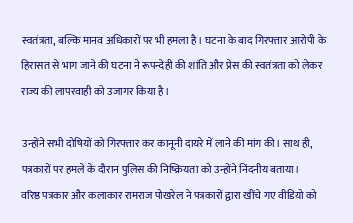स्वतंत्रता, बल्कि मानव अधिकारों पर भी हमला है। घटना के बाद गिरफ्तार आरोपी के हिरासत से भाग जाने की घटना ने रूपन्देही की शांति और प्रेस की स्वतंत्रता को लेकर राज्य की लापरवाही को उजागर किया है।

उन्होंने सभी दोषियों को गिरफ्तार कर कानूनी दायरे में लाने की मांग की। साथ ही, पत्रकारों पर हमले के दौरान पुलिस की निष्क्रियता को उन्होंने निंदनीय बताया।
वरिष्ठ पत्रकार और कलाकार रामराज पोखरेल ने पत्रकारों द्वारा खींचे गए वीडियो को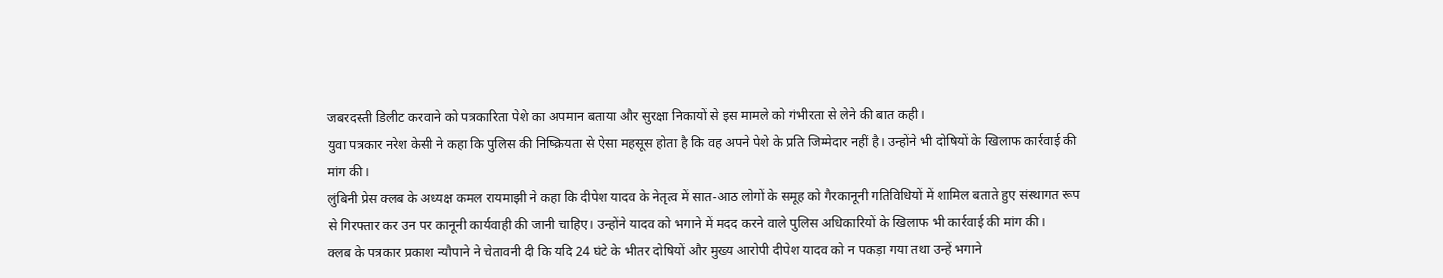जबरदस्ती डिलीट करवाने को पत्रकारिता पेशे का अपमान बताया और सुरक्षा निकायों से इस मामले को गंभीरता से लेने की बात कही।
युवा पत्रकार नरेश केसी ने कहा कि पुलिस की निष्क्रियता से ऐसा महसूस होता है कि वह अपने पेशे के प्रति जिम्मेदार नहीं है। उन्होंने भी दोषियों के खिलाफ कार्रवाई की मांग की।
लुंबिनी प्रेस क्लब के अध्यक्ष कमल रायमाझी ने कहा कि दीपेश यादव के नेतृत्व में सात-आठ लोगों के समूह को गैरकानूनी गतिविधियों में शामिल बताते हुए संस्थागत रूप से गिरफ्तार कर उन पर कानूनी कार्यवाही की जानी चाहिए। उन्होंने यादव को भगाने में मदद करने वाले पुलिस अधिकारियों के खिलाफ भी कार्रवाई की मांग की।
क्लब के पत्रकार प्रकाश न्यौपाने ने चेतावनी दी कि यदि 24 घंटे के भीतर दोषियों और मुख्य आरोपी दीपेश यादव को न पकड़ा गया तथा उन्हें भगाने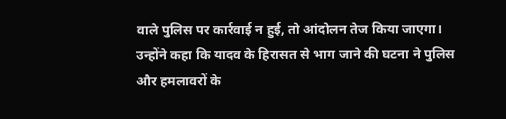वाले पुलिस पर कार्रवाई न हुई, तो आंदोलन तेज किया जाएगा। उन्होंने कहा कि यादव के हिरासत से भाग जाने की घटना ने पुलिस और हमलावरों के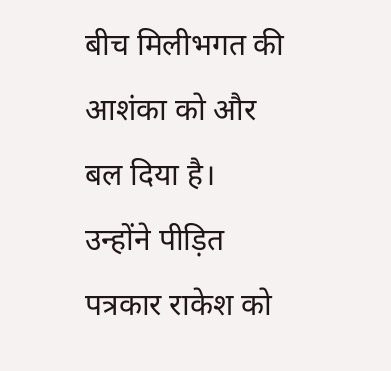बीच मिलीभगत की आशंका को और बल दिया है। उन्होंने पीड़ित पत्रकार राकेश को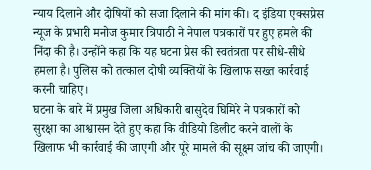न्याय दिलाने और दोषियों को सजा दिलाने की मांग की। द इंडिया एक्सप्रेस न्यूज के प्रभारी मनोज कुमार त्रिपाठी ने नेपाल पत्रकारों पर हुए हमले की निंदा की है। उन्होंने कहा कि यह घटना प्रेस की स्वतंत्रता पर सीधे-सीधे हमला है। पुलिस को तत्काल दोषी व्यक्तियों के खिलाफ सख्त कार्रवाई करनी चाहिए।
घटना के बारे में प्रमुख जिला अधिकारी बासुदेव घिमिरे ने पत्रकारों को सुरक्षा का आश्वासन देते हुए कहा कि वीडियो डिलीट करने वालों के खिलाफ भी कार्रवाई की जाएगी और पूरे मामले की सूक्ष्म जांच की जाएगी।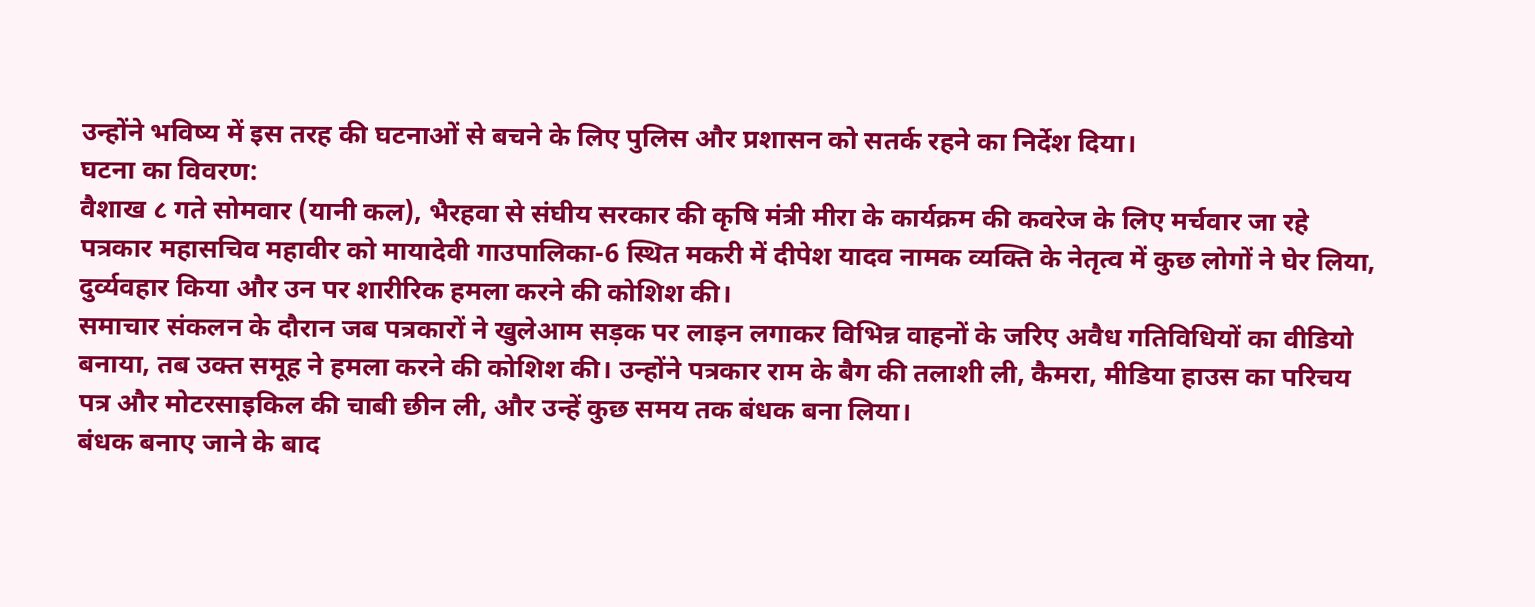उन्होंने भविष्य में इस तरह की घटनाओं से बचने के लिए पुलिस और प्रशासन को सतर्क रहने का निर्देश दिया।
घटना का विवरण:
वैशाख ८ गते सोमवार (यानी कल), भैरहवा से संघीय सरकार की कृषि मंत्री मीरा के कार्यक्रम की कवरेज के लिए मर्चवार जा रहे पत्रकार महासचिव महावीर को मायादेवी गाउपालिका-6 स्थित मकरी में दीपेश यादव नामक व्यक्ति के नेतृत्व में कुछ लोगों ने घेर लिया, दुर्व्यवहार किया और उन पर शारीरिक हमला करने की कोशिश की।
समाचार संकलन के दौरान जब पत्रकारों ने खुलेआम सड़क पर लाइन लगाकर विभिन्न वाहनों के जरिए अवैध गतिविधियों का वीडियो बनाया, तब उक्त समूह ने हमला करने की कोशिश की। उन्होंने पत्रकार राम के बैग की तलाशी ली, कैमरा, मीडिया हाउस का परिचय पत्र और मोटरसाइकिल की चाबी छीन ली, और उन्हें कुछ समय तक बंधक बना लिया।
बंधक बनाए जाने के बाद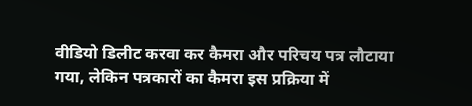वीडियो डिलीट करवा कर कैमरा और परिचय पत्र लौटाया गया, लेकिन पत्रकारों का कैमरा इस प्रक्रिया में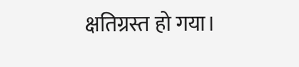क्षतिग्रस्त हो गया।